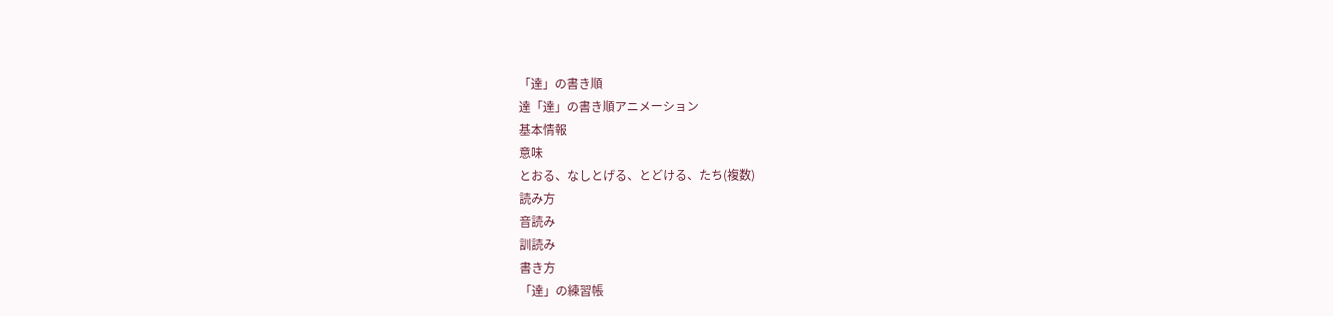「達」の書き順
達「達」の書き順アニメーション
基本情報
意味
とおる、なしとげる、とどける、たち(複数)
読み方
音読み
訓読み
書き方
「達」の練習帳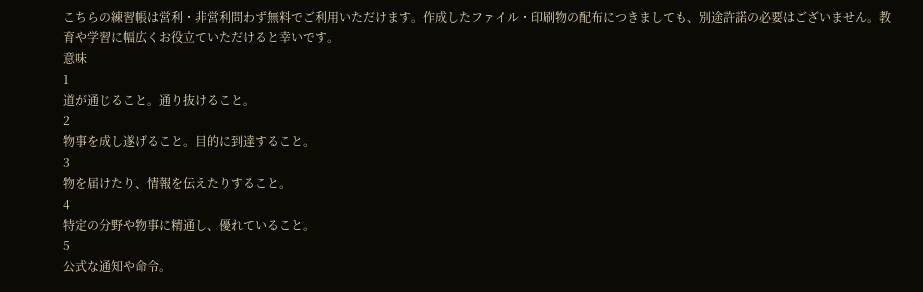こちらの練習帳は営利・非営利問わず無料でご利用いただけます。作成したファイル・印刷物の配布につきましても、別途許諾の必要はございません。教育や学習に幅広くお役立ていただけると幸いです。
意味
1
道が通じること。通り抜けること。
2
物事を成し遂げること。目的に到達すること。
3
物を届けたり、情報を伝えたりすること。
4
特定の分野や物事に精通し、優れていること。
5
公式な通知や命令。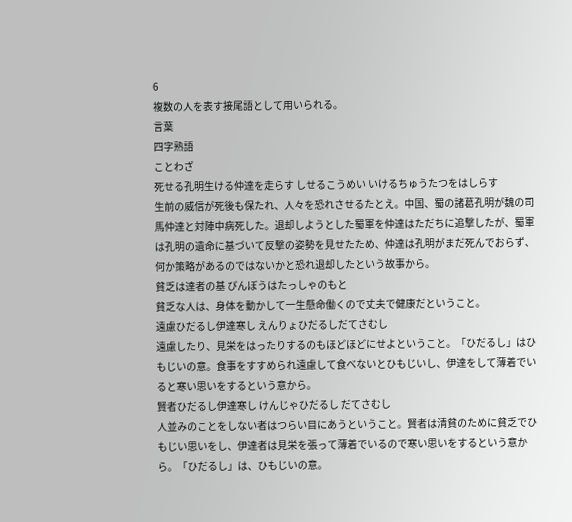6
複数の人を表す接尾語として用いられる。
言葉
四字熟語
ことわざ
死せる孔明生ける仲達を走らす しせるこうめい いけるちゅうたつをはしらす
生前の威信が死後も保たれ、人々を恐れさせるたとえ。中国、蜀の諸葛孔明が魏の司馬仲達と対陣中病死した。退却しようとした蜀軍を仲達はただちに追撃したが、蜀軍は孔明の遺命に基づいて反撃の姿勢を見せたため、仲達は孔明がまだ死んでおらず、何か策略があるのではないかと恐れ退却したという故事から。
貧乏は達者の基 びんぼうはたっしゃのもと
貧乏な人は、身体を動かして一生懸命働くので丈夫で健康だということ。
遠慮ひだるし伊達寒し えんりょひだるしだてさむし
遠慮したり、見栄をはったりするのもほどほどにせよということ。「ひだるし」はひもじいの意。食事をすすめられ遠慮して食べないとひもじいし、伊達をして薄着でいると寒い思いをするという意から。
賢者ひだるし伊達寒し けんじゃひだるし だてさむし
人並みのことをしない者はつらい目にあうということ。賢者は清貧のために貧乏でひもじい思いをし、伊達者は見栄を張って薄着でいるので寒い思いをするという意から。「ひだるし」は、ひもじいの意。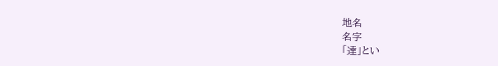地名
名字
「達」とい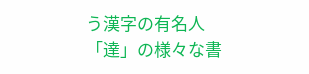う漢字の有名人
「達」の様々な書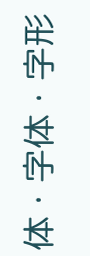体・字体・字形